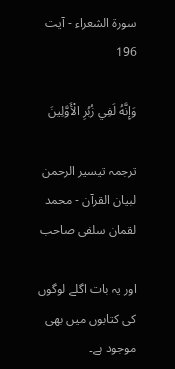سورة الشعراء - آیت 196

وَإِنَّهُ لَفِي زُبُرِ الْأَوَّلِينَ

ترجمہ تیسیر الرحمن لبیان القرآن - محمد لقمان سلفی صاحب

اور یہ بات اگلے لوگوں کی کتابوں میں بھی موجود ہے۔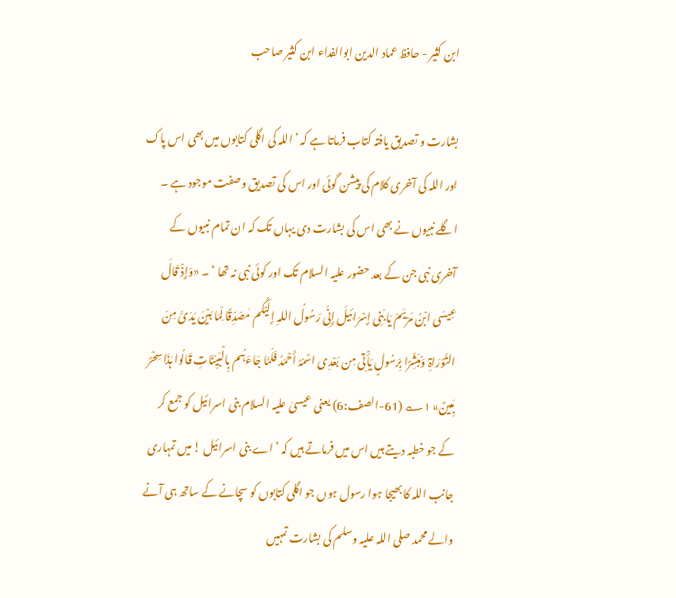ابن کثیر - حافظ عماد الدین ابوالفداء ابن کثیر صاحب

بشارت و تصدیق یافتہ کتاب فرماتا ہے کہ ’ اللہ کی اگلی کتابوں میں بھی اس پاک اور اللہ کی آخری کلام کی پیشن گوئی اور اس کی تصدیق وصفت موجود ہے ۔ اگلے نبیوں نے بھی اس کی بشارت دی یہاں تک کہ ان تمام نبیوں کے آخری نبی جن کے بعد حضور علیہ السلام تک اور کوئی نبی نہ تھا ‘ ۔ «وَإِذْ قَالَ عِیسَی ابْنُ مَرْیَمَ یَا بَنِی إِسْرَائِیلَ إِنِّی رَسُولُ اللہِ إِلَیْکُم مٰصَدِّقًا لِّمَا بَیْنَ یَدَیَّ مِنَ التَّوْرَاۃِ وَمُبَشِّرًا بِرَسُولٍ یَأْتِی مِن بَعْدِی اسْمُہُ أَحْمَدُ فَلَمَّا جَاءَہُم بِالْبَیِّنَاتِ قَالُوا ہٰذَا سِحْرٌ مٰبِینٌ» ۱؎ (61-الصف:6) یعنی عیسیٰ علیہ السلام بنی اسرائیل کو جمع کر کے جو خطبہ دیتے ہیں اس میں فرماتے ہیں کہ ’ اے بنی اسرائیل ! میں تمہاری جانب اللہ کا بھیجا ہوا رسول ہوں جو اگلی کتابوں کو سچانے کے ساتھ ہی آنے والے محمد صلی اللہ علیہ وسلم کی بشارت تمہیں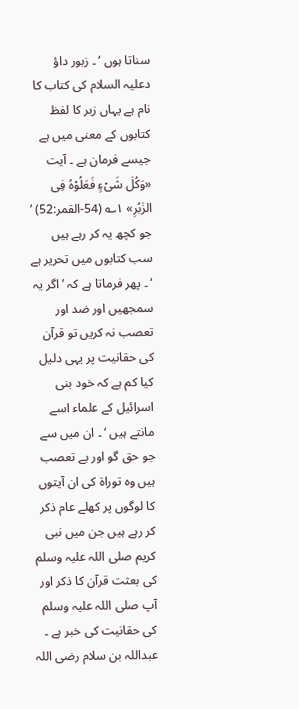سناتا ہوں ‘ ۔ زبور داؤ دعلیہ السلام کی کتاب کا نام ہے یہاں زبر کا لفظ کتابوں کے معنی میں ہے جیسے فرمان ہے ۔ آیت «وَکُلٰ شَیْءٍ فَعَلُوْہُ فِی الزٰبُرِ» ۱؎ (54-القمر:52) ’ جو کچھ یہ کر رہے ہیں سب کتابوں میں تحریر ہے ‘ ۔ پھر فرماتا ہے کہ ’ اگر یہ سمجھیں اور ضد اور تعصب نہ کریں تو قرآن کی حقانیت پر یہی دلیل کیا کم ہے کہ خود بنی اسرائیل کے علماء اسے مانتے ہیں ‘ ۔ ان میں سے جو حق گو اور بے تعصب ہیں وہ توراۃ کی ان آیتوں کا لوگوں پر کھلے عام ذکر کر رہے ہیں جن میں نبی کریم صلی اللہ علیہ وسلم کی بعثت قرآن کا ذکر اور آپ صلی اللہ علیہ وسلم کی حقانیت کی خبر ہے ۔ عبداللہ بن سلام رضی اللہ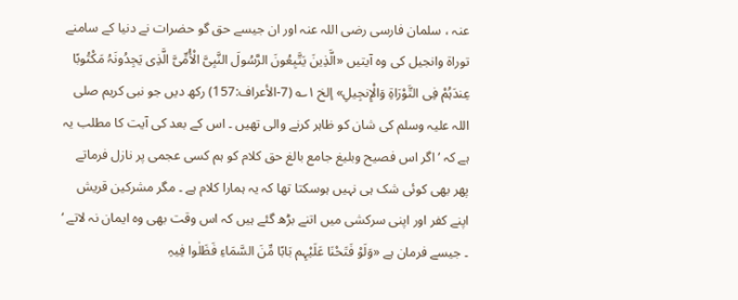عنہ ، سلمان فارسی رضی اللہ عنہ اور ان جیسے حق گو حضرات نے دنیا کے سامنے توراۃ وانجیل کی وہ آیتیں «الَّذِینَ یَتَّبِعُونَ الرَّسُولَ النَّبِیَّ الْأُمِّیَّ الَّذِی یَجِدُونَہُ مَکْتُوبًا عِندَہُمْ فِی التَّوْرَاۃِ وَالْإِنجِیلِ» إلخ ۱؎ (7-الأعراف:157) رکھ دیں جو نبی کریم صلی اللہ علیہ وسلم کی شان کو ظاہر کرنے والی تھیں ۔ اس کے بعد کی آیت کا مطلب یہ ہے کہ ’ اگر اس فصیح وبلیغ جامع بالغ حق کلام کو ہم کسی عجمی پر نازل فرماتے پھر بھی کوئی شک ہی نہیں ہوسکتا تھا کہ یہ ہمارا کلام ہے ۔ مگر مشرکین قریش اپنے کفر اور اپنی سرکشی میں اتنے بڑھ گئے ہیں کہ اس وقت بھی وہ ایمان نہ لاتے ‘ ۔ جیسے فرمان ہے «وَلَوْ فَتَحْنَا عَلَیْہِم بَابًا مِّنَ السَّمَاءِ فَظَلٰوا فِیہِ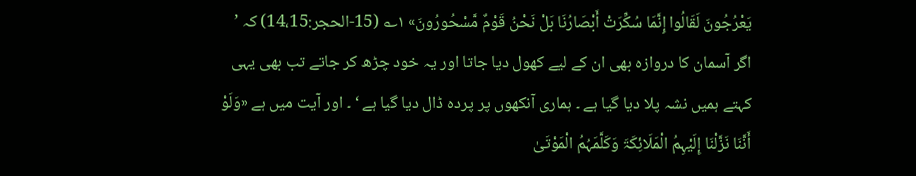یَعْرُجُونَ لَقَالُوا إِنَّمَا سُکِّرَتْ أَبْصَارُنَا بَلْ نَحْنُ قَوْمٌ مَّسْحُورُونَ» ۱؎ (15-الحجر:14،15) کہ ’ اگر آسمان کا دروازہ بھی ان کے لیے کھول دیا جاتا اور یہ خود چڑھ کر جاتے تب بھی یہی کہتے ہمیں نشہ پلا دیا گیا ہے ۔ ہماری آنکھوں پر پردہ ڈال دیا گیا ہے ‘ ۔ اور آیت میں ہے «وَلَوْ أَنَّنَا نَزَّلْنَا إِلَیْہِمُ الْمَلَائِکَۃَ وَکَلَّمَہُمُ الْمَوْتَیٰ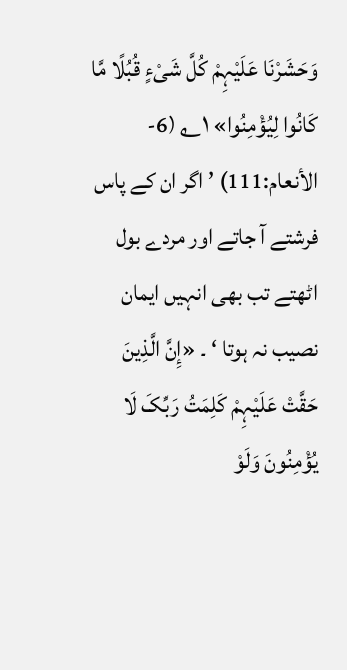وَحَشَرْ‌نَا عَلَیْہِمْ کُلَّ شَیْءٍ قُبُلًا مَّا کَانُوا لِیُؤْمِنُوا» ۱؎ (6-الأنعام:111) ’ اگر ان کے پاس فرشتے آ جاتے اور مردے بول اٹھتے تب بھی انہیں ایمان نصیب نہ ہوتا ‘ ۔ «إِنَّ الَّذِینَ حَقَّتْ عَلَیْہِمْ کَلِمَتُ رَ‌بِّکَ لَا یُؤْمِنُونَ وَلَوْ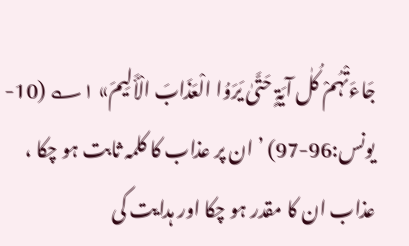جَاءَتْہُمْ کُلٰ آیَۃٍ حَتَّیٰ یَرَ‌وُا الْعَذَابَ الْأَلِیمَ» ۱؎ (10-یونس:96-97) ’ ان پر عذاب کا کلمہ ثابت ہو چکا ، عذاب ان کا مقدر ہو چکا اور ہدایت کی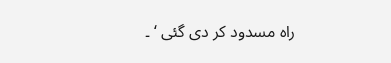راہ مسدود کر دی گئی ‘ ۔